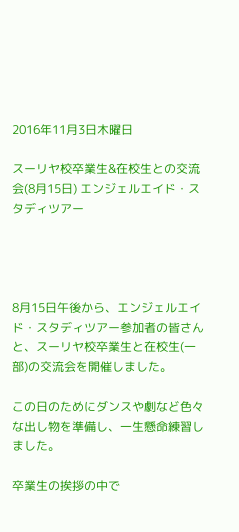2016年11月3日木曜日

スーリヤ校卒業生&在校生との交流会(8月15日) エンジェルエイド・スタディツアー




8月15日午後から、エンジェルエイド・スタディツアー参加者の皆さんと、スーリヤ校卒業生と在校生(一部)の交流会を開催しました。

この日のためにダンスや劇など色々な出し物を準備し、一生懸命練習しました。

卒業生の挨拶の中で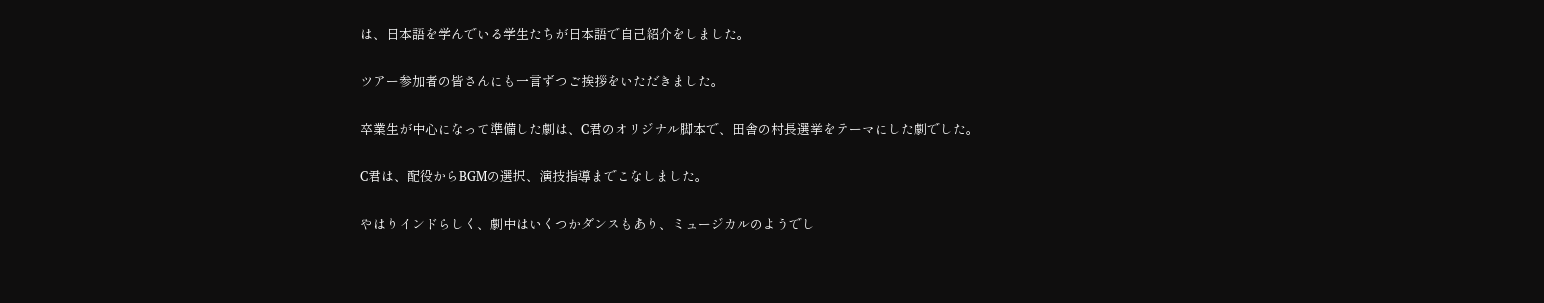は、日本語を学んでいる学生たちが日本語で自己紹介をしました。

ツアー参加者の皆さんにも一言ずつご挨拶をいただきました。

卒業生が中心になって準備した劇は、C君のオリジナル脚本で、田舎の村長選挙をテーマにした劇でした。

C君は、配役からBGMの選択、演技指導までこなしました。

やはりインドらしく、劇中はいくつかダンスもあり、ミュージカルのようでし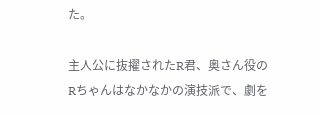た。

主人公に抜擢されたR君、奥さん役のRちゃんはなかなかの演技派で、劇を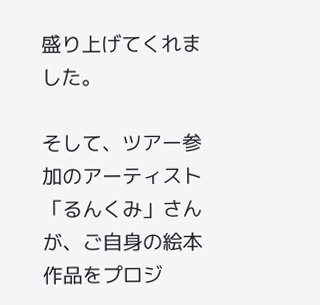盛り上げてくれました。

そして、ツアー参加のアーティスト「るんくみ」さんが、ご自身の絵本作品をプロジ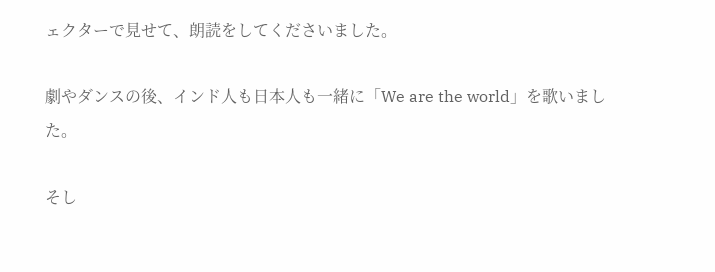ェクターで見せて、朗読をしてくださいました。

劇やダンスの後、インド人も日本人も一緒に「We are the world」を歌いました。

そし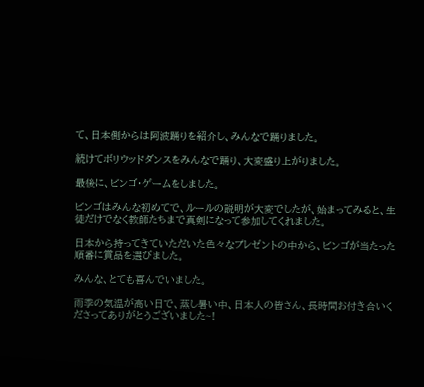て、日本側からは阿波踊りを紹介し、みんなで踊りました。

続けてボリウッドダンスをみんなで踊り、大変盛り上がりました。

最後に、ビンゴ・ゲームをしました。

ビンゴはみんな初めてで、ルールの説明が大変でしたが、始まってみると、生徒だけでなく教師たちまで真剣になって参加してくれました。

日本から持ってきていただいた色々なプレゼントの中から、ビンゴが当たった順番に賞品を選びました。

みんな、とても喜んでいました。

雨季の気温が高い日で、蒸し暑い中、日本人の皆さん、長時間お付き合いくださってありがとうございました~!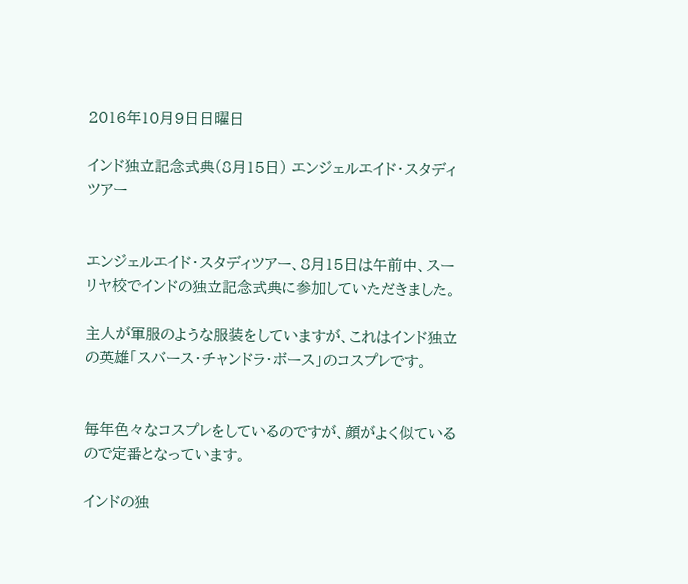2016年10月9日日曜日

インド独立記念式典(8月15日) エンジェルエイド・スタディツアー


エンジェルエイド・スタディツアー、8月15日は午前中、スーリヤ校でインドの独立記念式典に参加していただきました。

主人が軍服のような服装をしていますが、これはインド独立の英雄「スバース・チャンドラ・ボース」のコスプレです。


毎年色々なコスプレをしているのですが、顔がよく似ているので定番となっています。

インドの独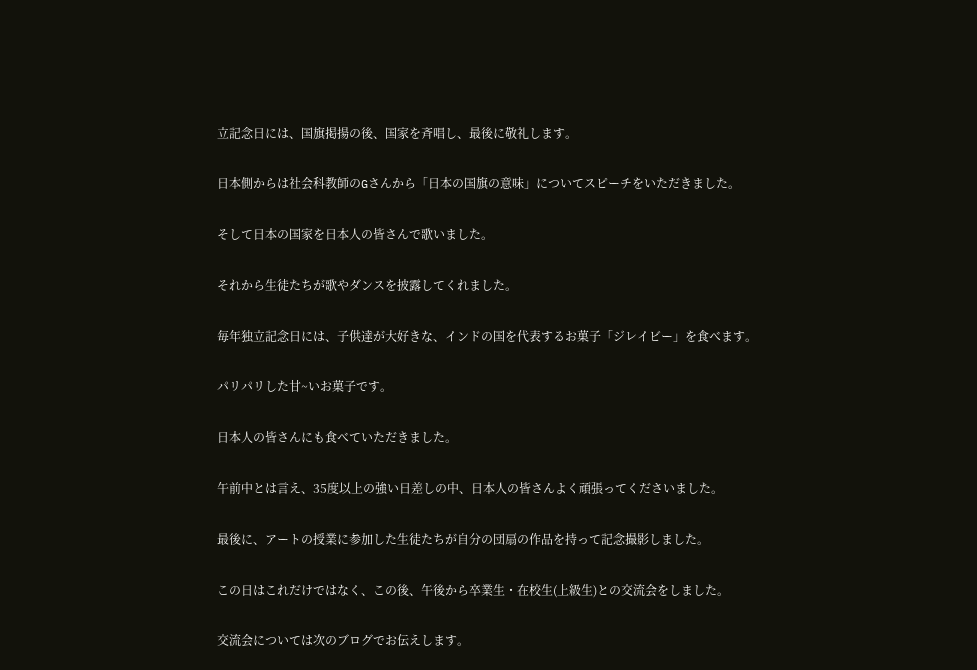立記念日には、国旗掲揚の後、国家を斉唱し、最後に敬礼します。

日本側からは社会科教師のGさんから「日本の国旗の意味」についてスピーチをいただきました。

そして日本の国家を日本人の皆さんで歌いました。

それから生徒たちが歌やダンスを披露してくれました。

毎年独立記念日には、子供達が大好きな、インドの国を代表するお菓子「ジレイビー」を食べます。

パリパリした甘~いお菓子です。

日本人の皆さんにも食べていただきました。

午前中とは言え、35度以上の強い日差しの中、日本人の皆さんよく頑張ってくださいました。

最後に、アートの授業に参加した生徒たちが自分の団扇の作品を持って記念撮影しました。

この日はこれだけではなく、この後、午後から卒業生・在校生(上級生)との交流会をしました。

交流会については次のブログでお伝えします。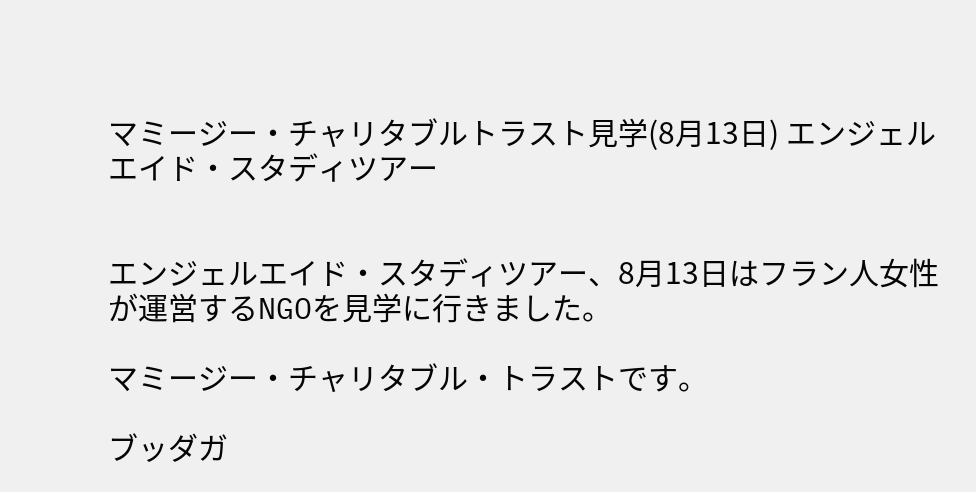マミージー・チャリタブルトラスト見学(8月13日) エンジェルエイド・スタディツアー


エンジェルエイド・スタディツアー、8月13日はフラン人女性が運営するNGOを見学に行きました。

マミージー・チャリタブル・トラストです。

ブッダガ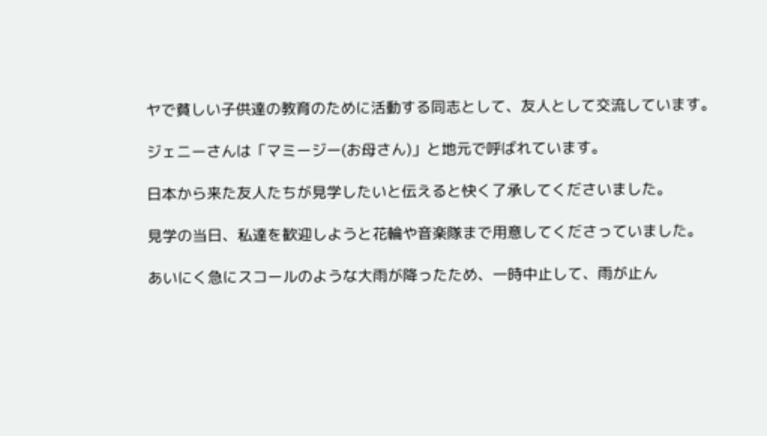ヤで貧しい子供達の教育のために活動する同志として、友人として交流しています。

ジェニーさんは「マミージー(お母さん)」と地元で呼ばれています。

日本から来た友人たちが見学したいと伝えると快く了承してくださいました。

見学の当日、私達を歓迎しようと花輪や音楽隊まで用意してくださっていました。

あいにく急にスコールのような大雨が降ったため、一時中止して、雨が止ん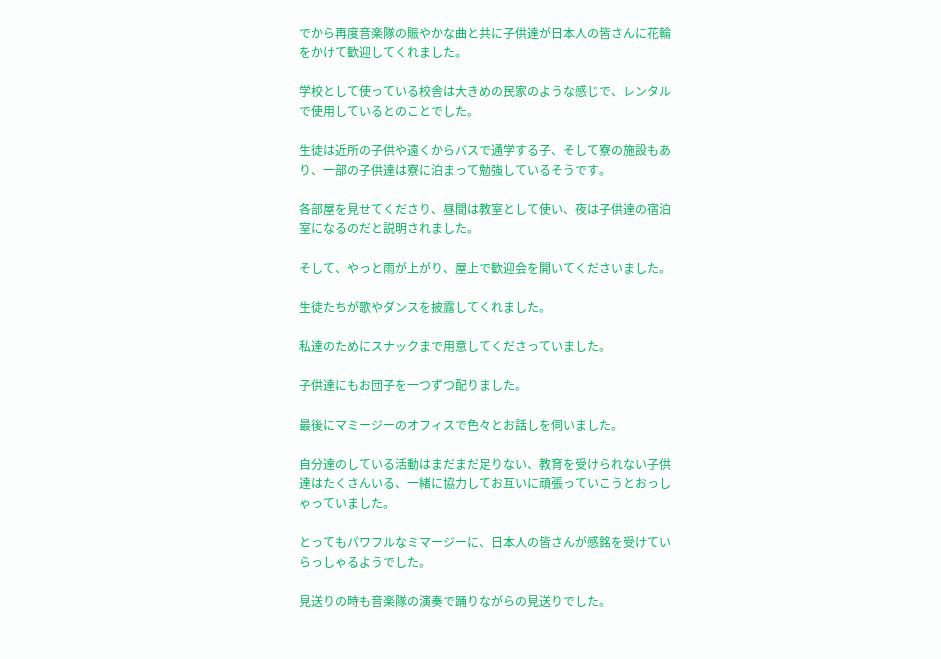でから再度音楽隊の賑やかな曲と共に子供達が日本人の皆さんに花輪をかけて歓迎してくれました。

学校として使っている校舎は大きめの民家のような感じで、レンタルで使用しているとのことでした。

生徒は近所の子供や遠くからバスで通学する子、そして寮の施設もあり、一部の子供達は寮に泊まって勉強しているそうです。

各部屋を見せてくださり、昼間は教室として使い、夜は子供達の宿泊室になるのだと説明されました。

そして、やっと雨が上がり、屋上で歓迎会を開いてくださいました。

生徒たちが歌やダンスを披露してくれました。

私達のためにスナックまで用意してくださっていました。

子供達にもお団子を一つずつ配りました。

最後にマミージーのオフィスで色々とお話しを伺いました。

自分達のしている活動はまだまだ足りない、教育を受けられない子供達はたくさんいる、一緒に協力してお互いに頑張っていこうとおっしゃっていました。

とってもパワフルなミマージーに、日本人の皆さんが感銘を受けていらっしゃるようでした。

見送りの時も音楽隊の演奏で踊りながらの見送りでした。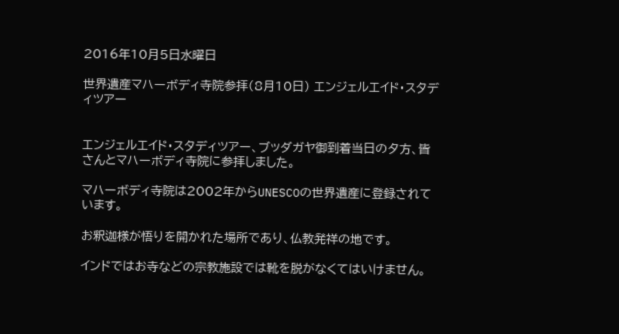2016年10月5日水曜日

世界遺産マハーボディ寺院参拝(8月10日) エンジェルエイド・スタディツアー


エンジェルエイド・スタディツアー、ブッダガヤ御到着当日の夕方、皆さんとマハーボディ寺院に参拝しました。

マハーボディ寺院は2002年からUNESCOの世界遺産に登録されています。

お釈迦様が悟りを開かれた場所であり、仏教発祥の地です。

インドではお寺などの宗教施設では靴を脱がなくてはいけません。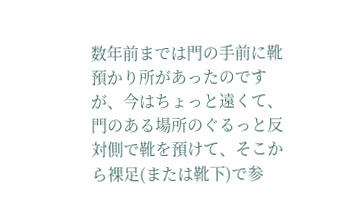数年前までは門の手前に靴預かり所があったのですが、今はちょっと遠くて、門のある場所のぐるっと反対側で靴を預けて、そこから裸足(または靴下)で参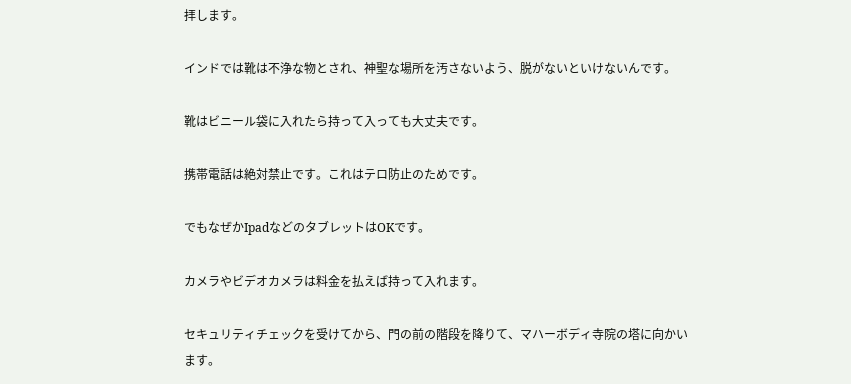拝します。

インドでは靴は不浄な物とされ、神聖な場所を汚さないよう、脱がないといけないんです。

靴はビニール袋に入れたら持って入っても大丈夫です。

携帯電話は絶対禁止です。これはテロ防止のためです。

でもなぜかIpadなどのタブレットはOKです。

カメラやビデオカメラは料金を払えば持って入れます。

セキュリティチェックを受けてから、門の前の階段を降りて、マハーボディ寺院の塔に向かいます。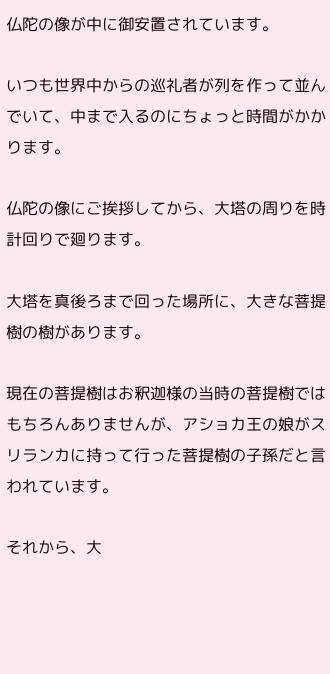仏陀の像が中に御安置されています。

いつも世界中からの巡礼者が列を作って並んでいて、中まで入るのにちょっと時間がかかります。

仏陀の像にご挨拶してから、大塔の周りを時計回りで廻ります。

大塔を真後ろまで回った場所に、大きな菩提樹の樹があります。

現在の菩提樹はお釈迦様の当時の菩提樹ではもちろんありませんが、アショカ王の娘がスリランカに持って行った菩提樹の子孫だと言われています。

それから、大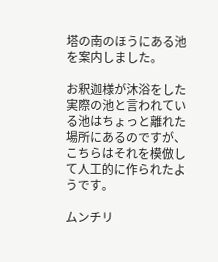塔の南のほうにある池を案内しました。

お釈迦様が沐浴をした実際の池と言われている池はちょっと離れた場所にあるのですが、こちらはそれを模倣して人工的に作られたようです。

ムンチリ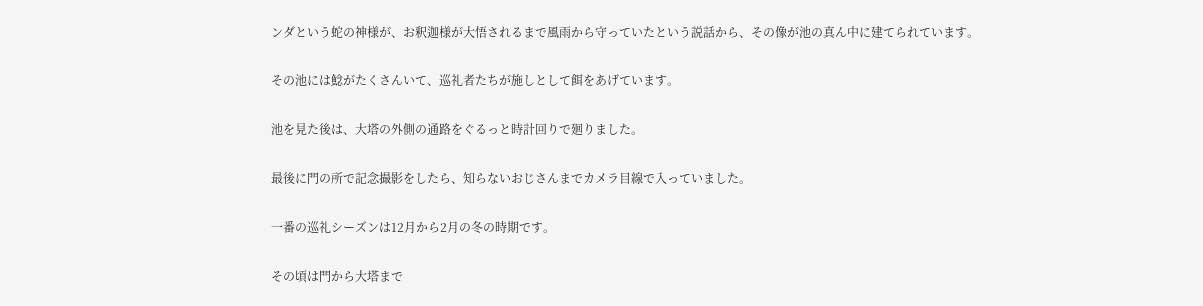ンダという蛇の神様が、お釈迦様が大悟されるまで風雨から守っていたという説話から、その像が池の真ん中に建てられています。

その池には鯰がたくさんいて、巡礼者たちが施しとして餌をあげています。

池を見た後は、大塔の外側の通路をぐるっと時計回りで廻りました。

最後に門の所で記念撮影をしたら、知らないおじさんまでカメラ目線で入っていました。

一番の巡礼シーズンは12月から2月の冬の時期です。

その頃は門から大塔まで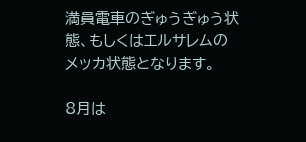満員電車のぎゅうぎゅう状態、もしくはエルサレムのメッカ状態となります。

8月は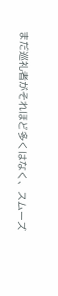まだ巡礼者がそれほど多くはなく、スムーズ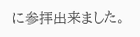に参拝出来ました。